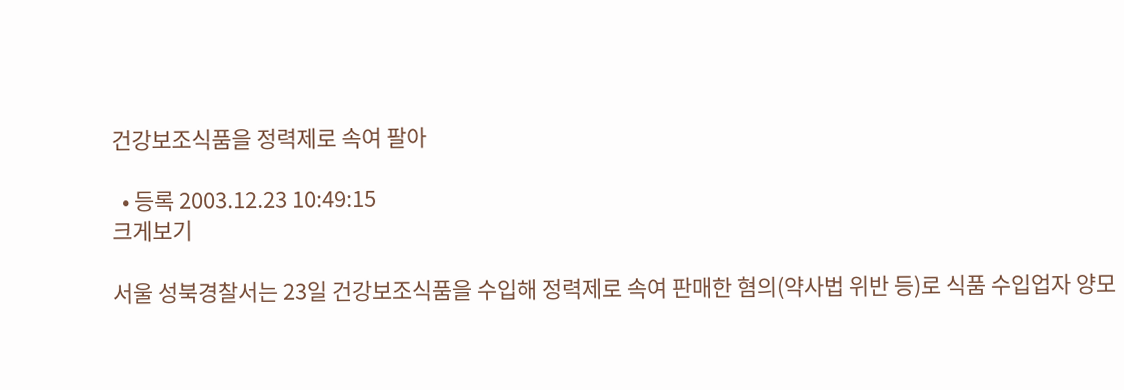건강보조식품을 정력제로 속여 팔아

  • 등록 2003.12.23 10:49:15
크게보기

서울 성북경찰서는 23일 건강보조식품을 수입해 정력제로 속여 판매한 혐의(약사법 위반 등)로 식품 수입업자 양모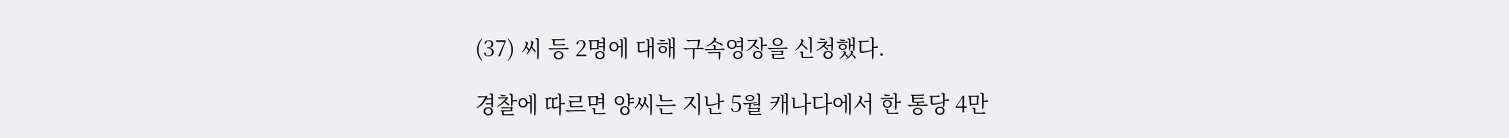(37) 씨 등 2명에 대해 구속영장을 신청했다.

경찰에 따르면 양씨는 지난 5월 캐나다에서 한 통당 4만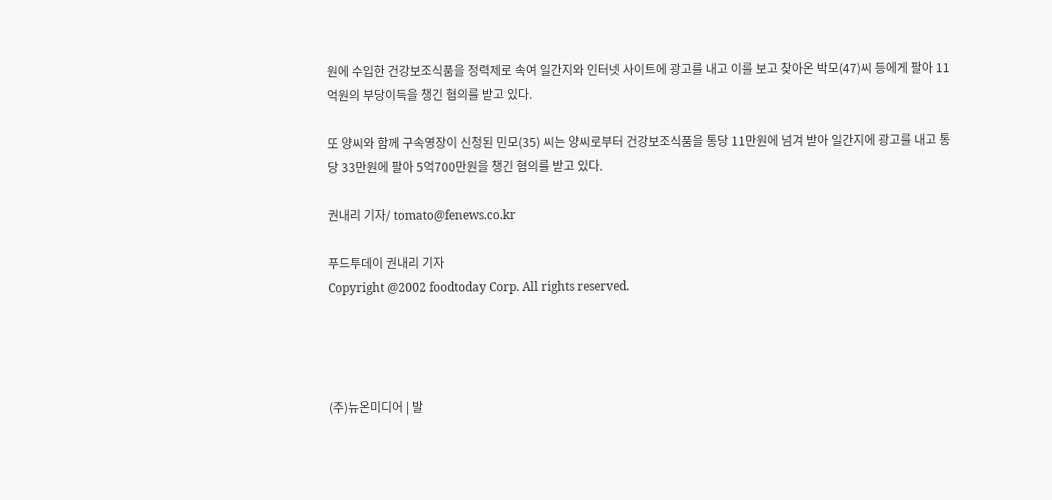원에 수입한 건강보조식품을 정력제로 속여 일간지와 인터넷 사이트에 광고를 내고 이를 보고 찾아온 박모(47)씨 등에게 팔아 11억원의 부당이득을 챙긴 혐의를 받고 있다.

또 양씨와 함께 구속영장이 신청된 민모(35) 씨는 양씨로부터 건강보조식품을 통당 11만원에 넘겨 받아 일간지에 광고를 내고 통당 33만원에 팔아 5억700만원을 챙긴 혐의를 받고 있다.

권내리 기자/ tomato@fenews.co.kr

푸드투데이 권내리 기자
Copyright @2002 foodtoday Corp. All rights reserved.




(주)뉴온미디어 | 발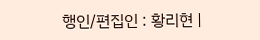행인/편집인 : 황리현 |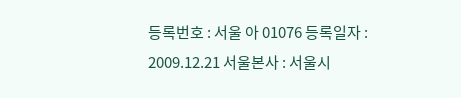등록번호 : 서울 아 01076 등록일자 : 2009.12.21 서울본사 : 서울시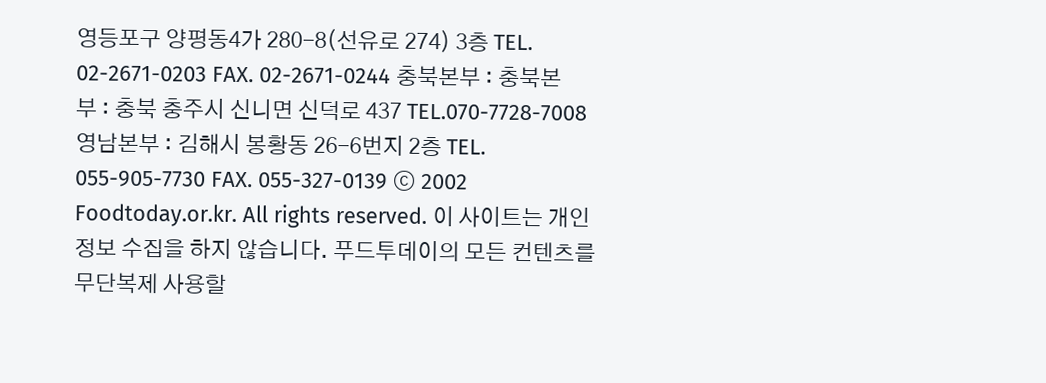영등포구 양평동4가 280-8(선유로 274) 3층 TEL. 02-2671-0203 FAX. 02-2671-0244 충북본부 : 충북본부 : 충북 충주시 신니면 신덕로 437 TEL.070-7728-7008 영남본부 : 김해시 봉황동 26-6번지 2층 TEL. 055-905-7730 FAX. 055-327-0139 ⓒ 2002 Foodtoday.or.kr. All rights reserved. 이 사이트는 개인정보 수집을 하지 않습니다. 푸드투데이의 모든 컨텐츠를 무단복제 사용할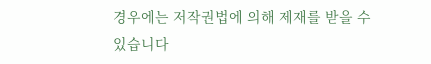경우에는 저작권법에 의해 제재를 받을 수 있습니다